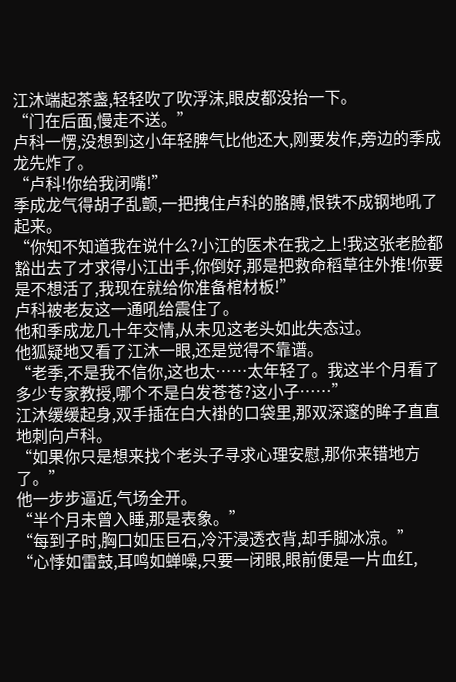江沐端起茶盏,轻轻吹了吹浮沫,眼皮都没抬一下。
“门在后面,慢走不送。”
卢科一愣,没想到这小年轻脾气比他还大,刚要发作,旁边的季成龙先炸了。
“卢科!你给我闭嘴!”
季成龙气得胡子乱颤,一把拽住卢科的胳膊,恨铁不成钢地吼了起来。
“你知不知道我在说什么?小江的医术在我之上!我这张老脸都豁出去了才求得小江出手,你倒好,那是把救命稻草往外推!你要是不想活了,我现在就给你准备棺材板!”
卢科被老友这一通吼给震住了。
他和季成龙几十年交情,从未见这老头如此失态过。
他狐疑地又看了江沐一眼,还是觉得不靠谱。
“老季,不是我不信你,这也太……太年轻了。我这半个月看了多少专家教授,哪个不是白发苍苍?这小子……”
江沐缓缓起身,双手插在白大褂的口袋里,那双深邃的眸子直直地刺向卢科。
“如果你只是想来找个老头子寻求心理安慰,那你来错地方了。”
他一步步逼近,气场全开。
“半个月未曾入睡,那是表象。”
“每到子时,胸口如压巨石,冷汗浸透衣背,却手脚冰凉。”
“心悸如雷鼓,耳鸣如蝉噪,只要一闭眼,眼前便是一片血红,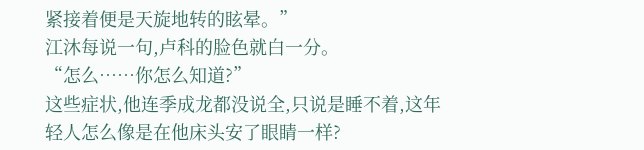紧接着便是天旋地转的眩晕。”
江沐每说一句,卢科的脸色就白一分。
“怎么……你怎么知道?”
这些症状,他连季成龙都没说全,只说是睡不着,这年轻人怎么像是在他床头安了眼睛一样?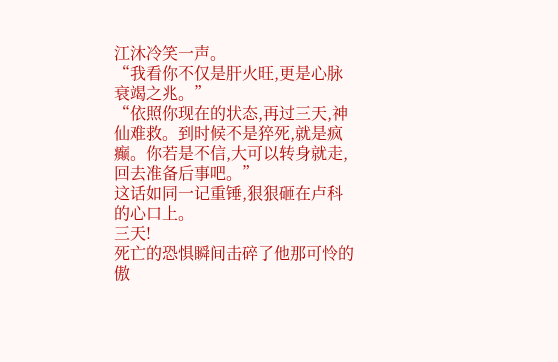江沐冷笑一声。
“我看你不仅是肝火旺,更是心脉衰竭之兆。”
“依照你现在的状态,再过三天,神仙难救。到时候不是猝死,就是疯癫。你若是不信,大可以转身就走,回去准备后事吧。”
这话如同一记重锤,狠狠砸在卢科的心口上。
三天!
死亡的恐惧瞬间击碎了他那可怜的傲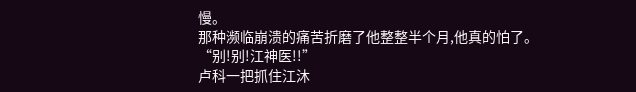慢。
那种濒临崩溃的痛苦折磨了他整整半个月,他真的怕了。
“别!别!江神医!!”
卢科一把抓住江沐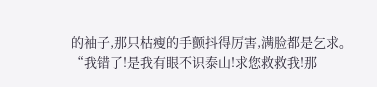的袖子,那只枯瘦的手颤抖得厉害,满脸都是乞求。
“我错了!是我有眼不识泰山!求您救救我!那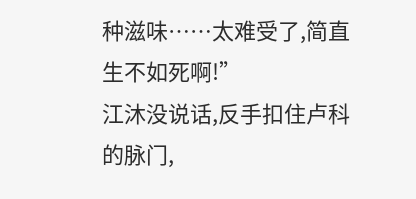种滋味……太难受了,简直生不如死啊!”
江沐没说话,反手扣住卢科的脉门,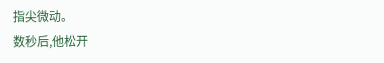指尖微动。
数秒后,他松开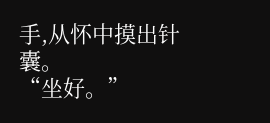手,从怀中摸出针囊。
“坐好。”